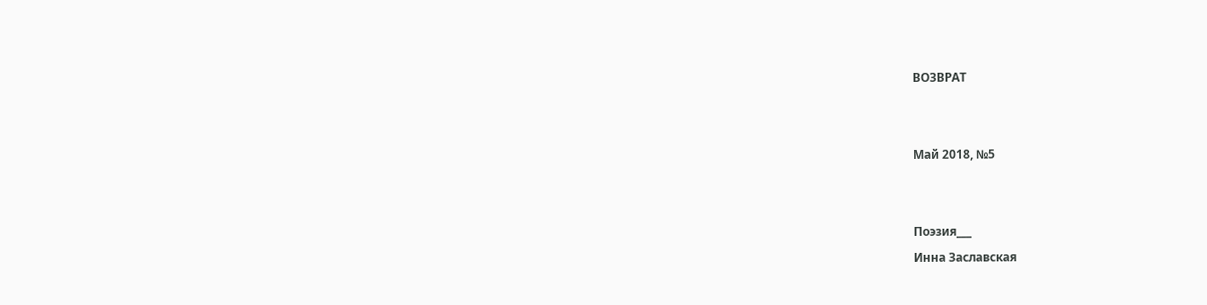ВОЗВРАТ


Май 2018, №5


Поэзия___
Инна Заславская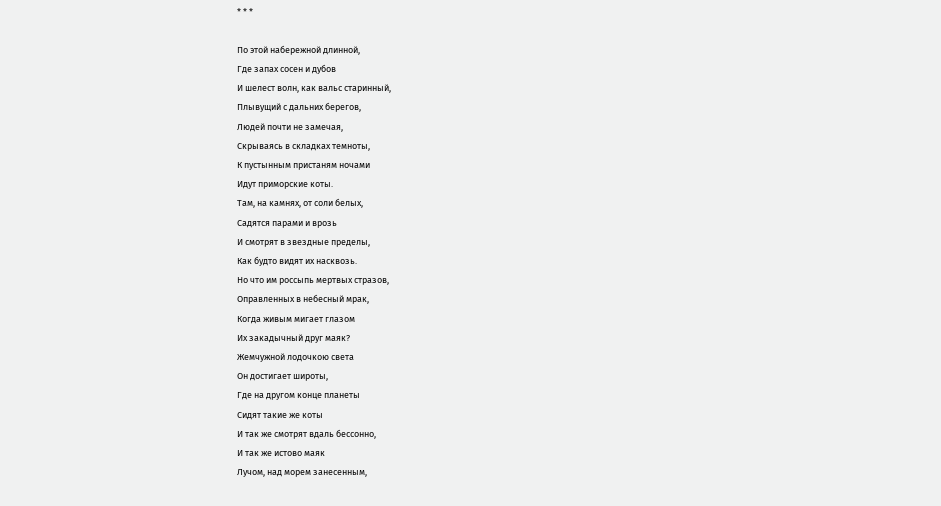* * *

По этой набережной длинной,
Где запах сосен и дубов
И шелест волн, как вальс старинный,
Плывущий с дальних берегов,
Людей почти не замечая,
Скрываясь в складках темноты,
К пустынным пристаням ночами
Идут приморские коты.
Там, на камнях, от соли белых,
Садятся парами и врозь
И смотрят в звездные пределы,
Как будто видят их насквозь.
Но что им россыпь мертвых стразов,
Оправленных в небесный мрак,
Когда живым мигает глазом
Их закадычный друг маяк?
Жемчужной лодочкою света
Он достигает широты,
Где на другом конце планеты
Сидят такие же коты
И так же смотрят вдаль бессонно,
И так же истово маяк
Лучом, над морем занесенным,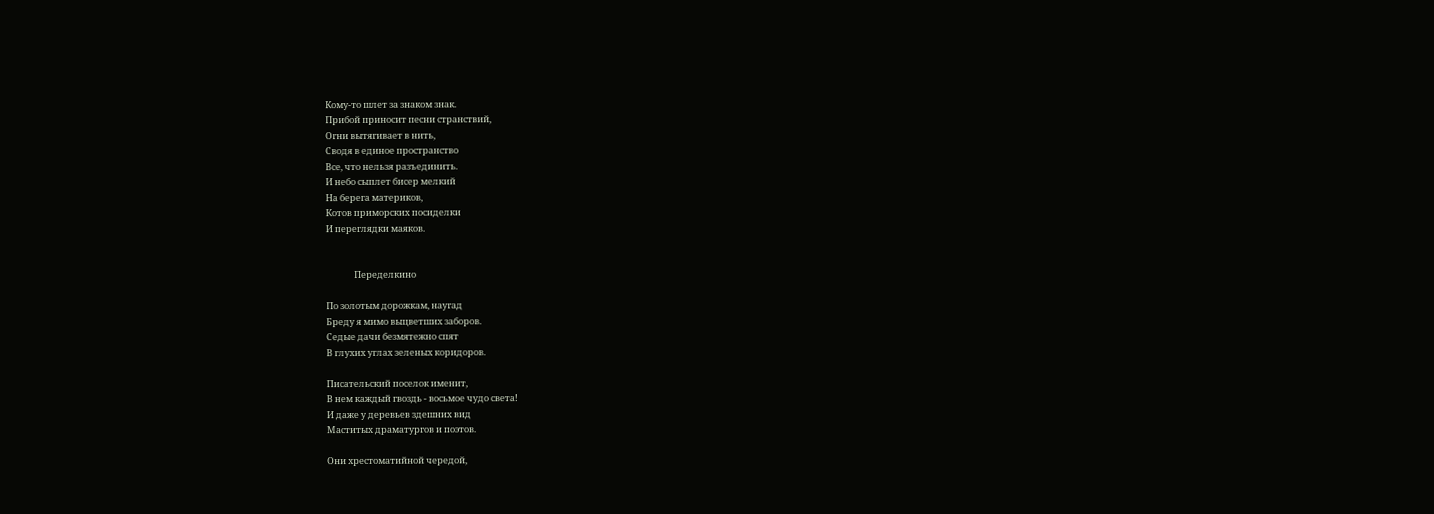Кому-то шлет за знаком знак.
Прибой приносит песни странствий,
Огни вытягивает в нить,
Сводя в единое пространство
Все, что нельзя разъединить.
И небо сыплет бисер мелкий
На берега материков,
Котов приморских посиделки
И переглядки маяков.


              Переделкино

По золотым дорожкам, наугад
Бреду я мимо выцветших заборов.
Седые дачи безмятежно спят
В глухих углах зеленых коридоров.

Писательский поселок именит,
В нем каждый гвоздь - восьмое чудо света!
И даже у деревьев здешних вид
Маститых драматургов и поэтов.

Они хрестоматийной чередой,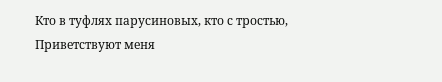Кто в туфлях парусиновых, кто с тростью,
Приветствуют меня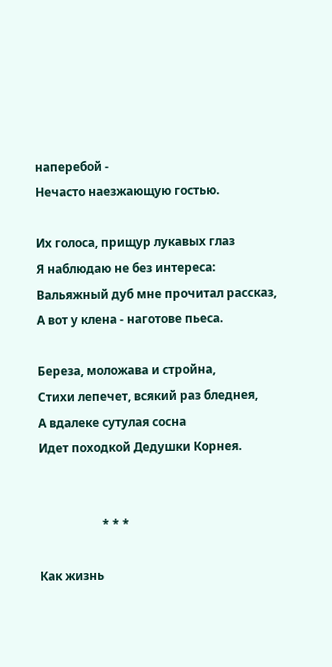наперебой -
Нечасто наезжающую гостью.

Их голоса, прищур лукавых глаз
Я наблюдаю не без интереса:
Вальяжный дуб мне прочитал рассказ,
А вот у клена - наготове пьеса.

Береза, моложава и стройна,
Стихи лепечет, всякий раз бледнея,
А вдалеке сутулая сосна
Идет походкой Дедушки Корнея.


                     * * *

Как жизнь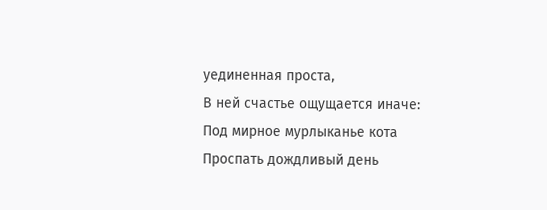уединенная проста,
В ней счастье ощущается иначе:
Под мирное мурлыканье кота
Проспать дождливый день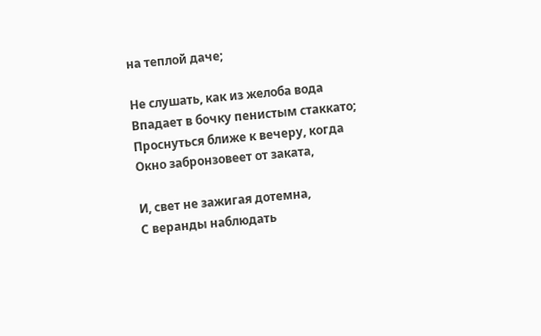на теплой даче;

Не слушать, как из желоба вода
Впадает в бочку пенистым стаккато;
Проснуться ближе к вечеру, когда
Окно забронзовеет от заката,

И, свет не зажигая дотемна,
С веранды наблюдать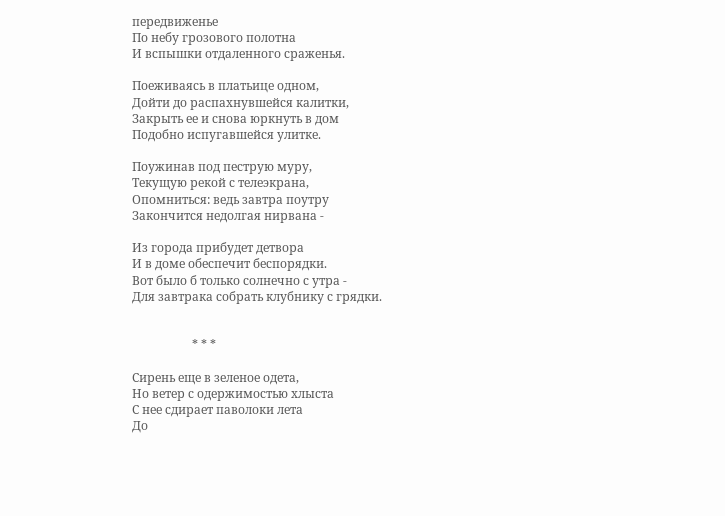передвиженье
По небу грозового полотна
И вспышки отдаленного сраженья.

Поеживаясь в платьице одном,
Дойти до распахнувшейся калитки,
Закрыть ее и снова юркнуть в дом
Подобно испугавшейся улитке.

Поужинав под пеструю муру,
Текущую рекой с телеэкрана,
Опомниться: ведь завтра поутру
Закончится недолгая нирвана -

Из города прибудет детвора
И в доме обеспечит беспорядки.
Вот было б только солнечно с утра -
Для завтрака собрать клубнику с грядки.


                    * * *

Сирень еще в зеленое одета,
Но ветер с одержимостью хлыста
С нее сдирает паволоки лета
До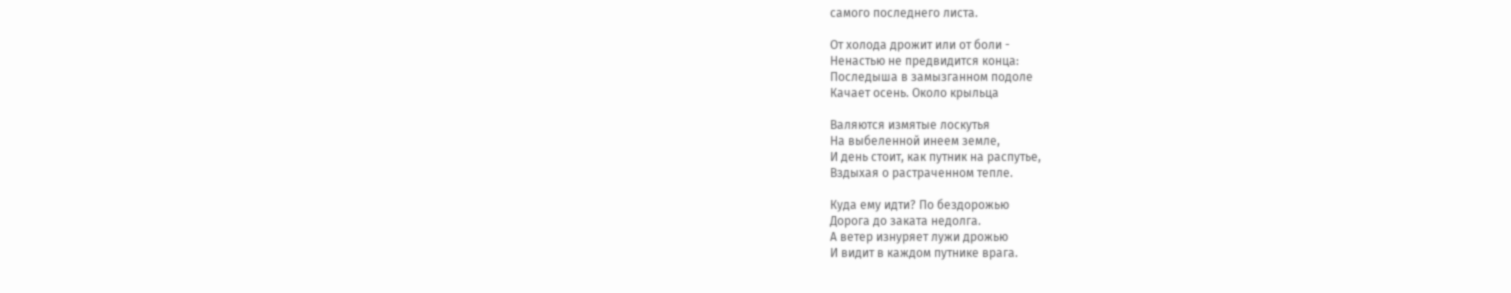самого последнего листа.

От холода дрожит или от боли -
Ненастью не предвидится конца:
Последыша в замызганном подоле
Качает осень. Около крыльца

Валяются измятые лоскутья
На выбеленной инеем земле,
И день стоит, как путник на распутье,
Вздыхая о растраченном тепле.

Куда ему идти? По бездорожью
Дорога до заката недолга.
А ветер изнуряет лужи дрожью
И видит в каждом путнике врага.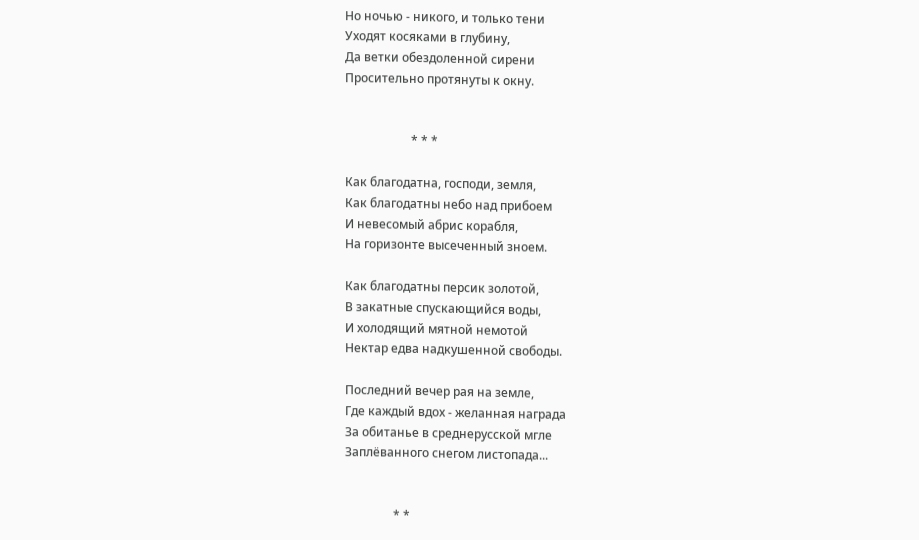Но ночью - никого, и только тени
Уходят косяками в глубину,
Да ветки обездоленной сирени
Просительно протянуты к окну.


                      * * *

Как благодатна, господи, земля,
Как благодатны небо над прибоем
И невесомый абрис корабля,
На горизонте высеченный зноем.

Как благодатны персик золотой,
В закатные спускающийся воды,
И холодящий мятной немотой
Нектар едва надкушенной свободы.

Последний вечер рая на земле,
Где каждый вдох - желанная награда
За обитанье в среднерусской мгле
Заплёванного снегом листопада...


                * *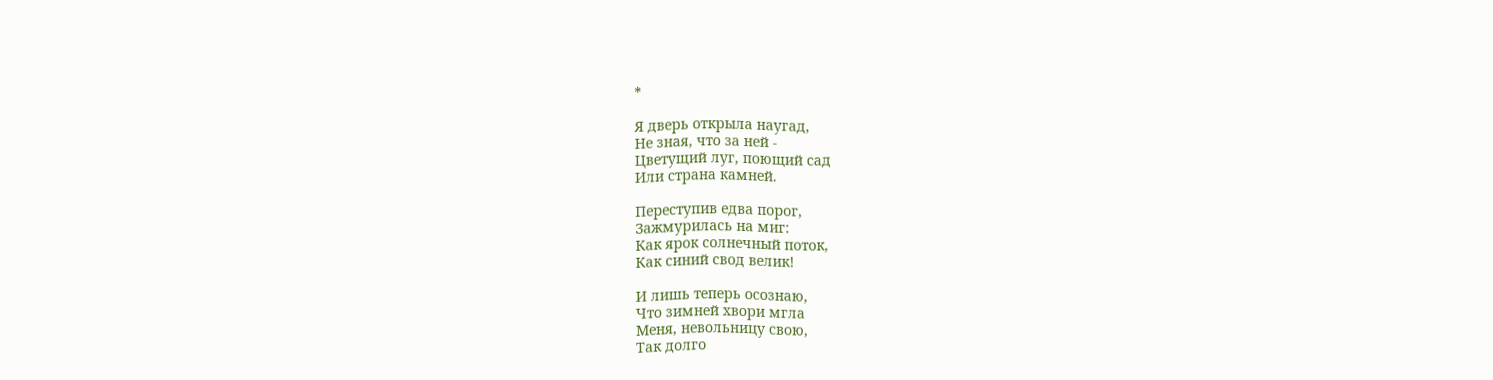*

Я дверь открыла наугад,
Не зная, что за ней -
Цветущий луг, поющий сад
Или страна камней.

Переступив едва порог,
Зажмурилась на миг:
Как ярок солнечный поток,
Как синий свод велик!

И лишь теперь осознаю,
Что зимней хвори мгла
Меня, невольницу свою,
Так долго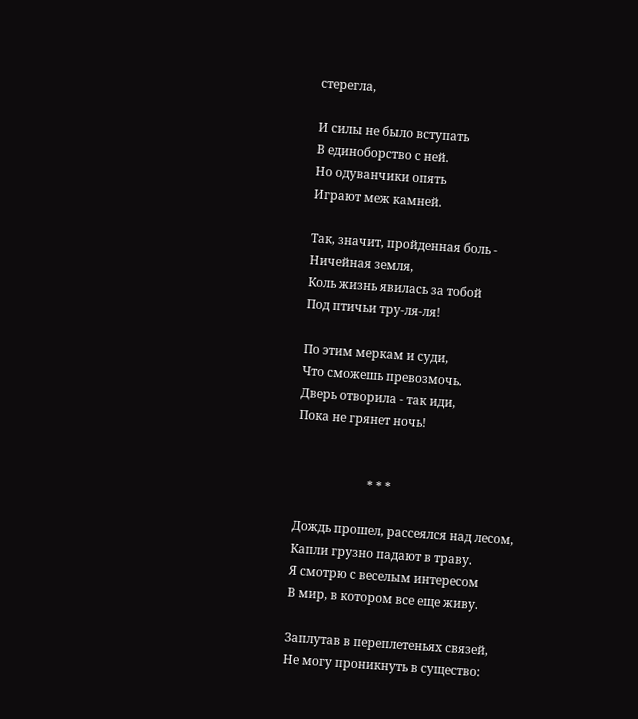стерегла,

И силы не было вступать
В единоборство с ней.
Но одуванчики опять
Играют меж камней.

Так, значит, пройденная боль -
Ничейная земля,
Коль жизнь явилась за тобой
Под птичьи тру-ля-ля!

По этим меркам и суди,
Что сможешь превозмочь.
Дверь отворила - так иди,
Пока не грянет ночь!


                        * * *

Дождь прошел, рассеялся над лесом,
Капли грузно падают в траву.
Я смотрю с веселым интересом
В мир, в котором все еще живу.

Заплутав в переплетеньях связей,
Не могу проникнуть в существо: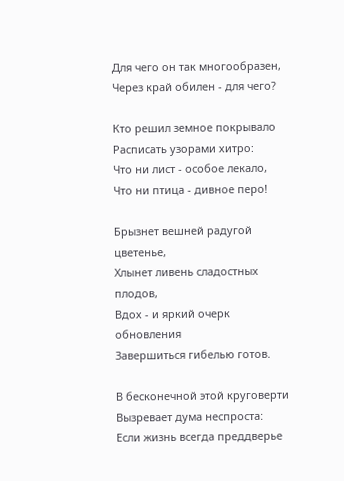Для чего он так многообразен,
Через край обилен - для чего?

Кто решил земное покрывало
Расписать узорами хитро:
Что ни лист - особое лекало,
Что ни птица - дивное перо!

Брызнет вешней радугой цветенье,
Хлынет ливень сладостных плодов,
Вдох - и яркий очерк обновления
Завершиться гибелью готов.

В бесконечной этой круговерти
Вызревает дума неспроста:
Если жизнь всегда преддверье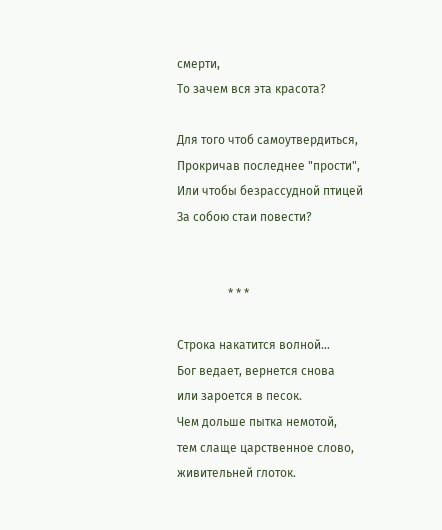смерти,
То зачем вся эта красота?

Для того чтоб самоутвердиться,
Прокричав последнее "прости",
Или чтобы безрассудной птицей
За собою стаи повести?


                 * * *

Строка накатится волной…
Бог ведает, вернется снова
или зароется в песок.
Чем дольше пытка немотой,
тем слаще царственное слово,
живительней глоток.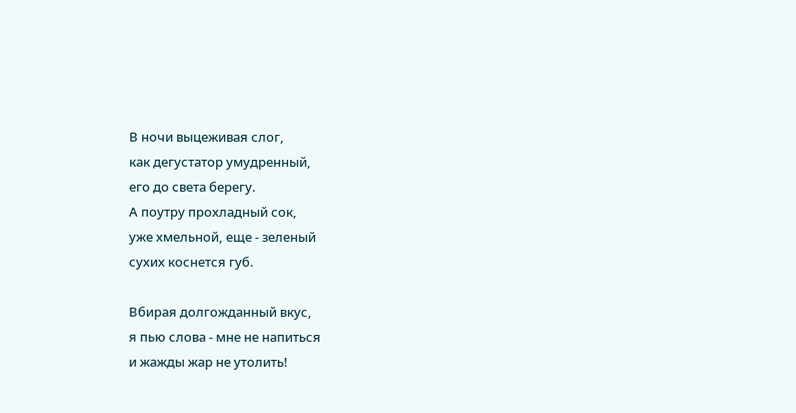В ночи выцеживая слог,
как дегустатор умудренный,
его до света берегу.
А поутру прохладный сок,
уже хмельной, еще - зеленый
сухих коснется губ.

Вбирая долгожданный вкус,
я пью слова - мне не напиться
и жажды жар не утолить!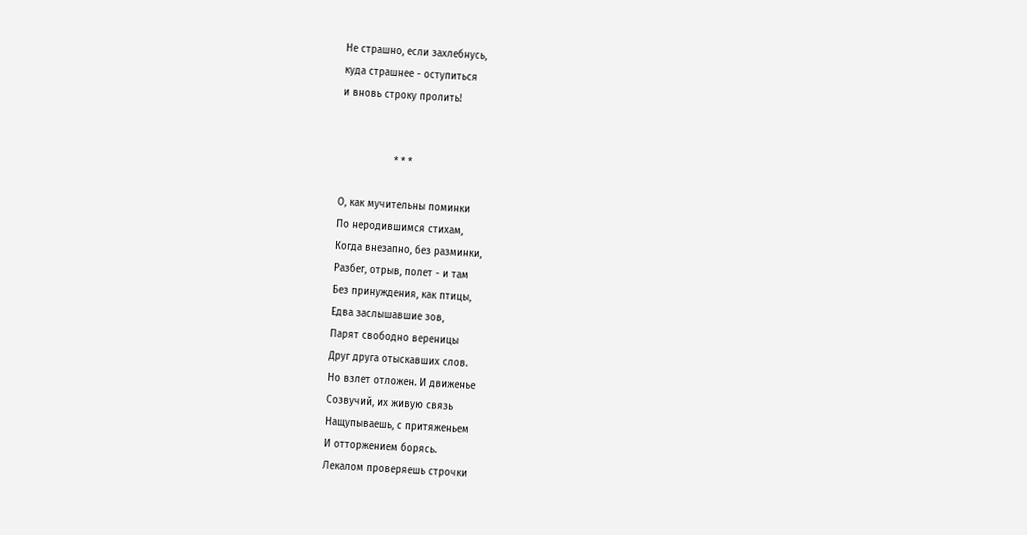Не страшно, если захлебнусь,
куда страшнее - оступиться
и вновь строку пролить!


                  * * *

О, как мучительны поминки
По неродившимся стихам,
Когда внезапно, без разминки,
Разбег, отрыв, полет - и там
Без принуждения, как птицы,
Едва заслышавшие зов,
Парят свободно вереницы
Друг друга отыскавших слов.
Но взлет отложен. И движенье
Созвучий, их живую связь
Нащупываешь, с притяженьем
И отторжением борясь.
Лекалом проверяешь строчки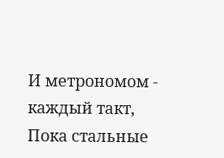И метрономом - каждый такт,
Пока стальные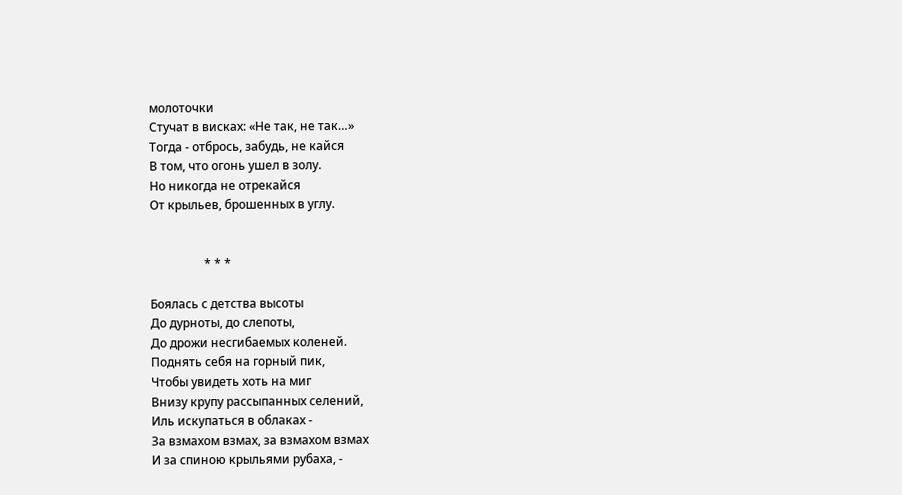молоточки
Стучат в висках: «Не так, не так…»
Тогда - отбрось, забудь, не кайся
В том, что огонь ушел в золу.
Но никогда не отрекайся
От крыльев, брошенных в углу.


                  * * *

Боялась с детства высоты
До дурноты, до слепоты,
До дрожи несгибаемых коленей.
Поднять себя на горный пик,
Чтобы увидеть хоть на миг
Внизу крупу рассыпанных селений,
Иль искупаться в облаках -
За взмахом взмах, за взмахом взмах
И за спиною крыльями рубаха, -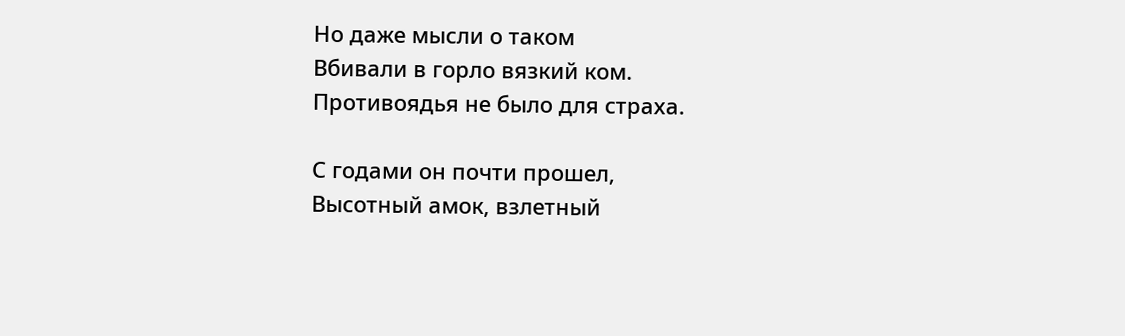Но даже мысли о таком
Вбивали в горло вязкий ком.
Противоядья не было для страха.

С годами он почти прошел,
Высотный амок, взлетный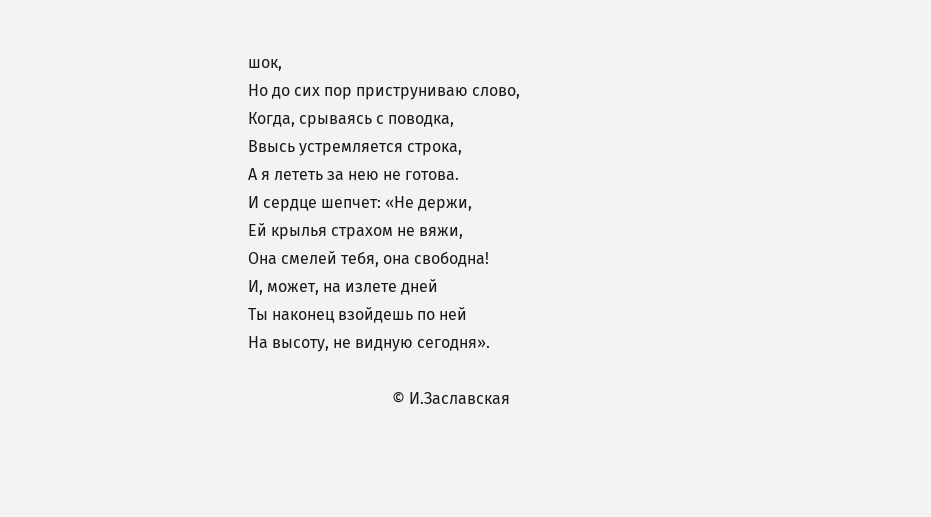шок,
Но до сих пор приструниваю слово,
Когда, срываясь с поводка,
Ввысь устремляется строка,
А я лететь за нею не готова.
И сердце шепчет: «Не держи,
Ей крылья страхом не вяжи,
Она смелей тебя, она свободна!
И, может, на излете дней
Ты наконец взойдешь по ней
На высоту, не видную сегодня».

                                    © И.Заславская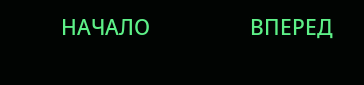НАЧАЛО                    ВПЕРЕД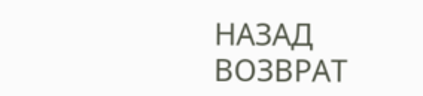НАЗАД                    ВОЗВРАТ